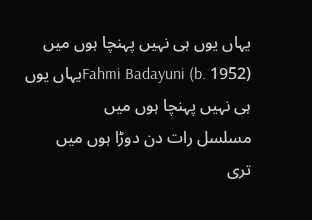یہاں یوں ہی نہیں پہنچا ہوں میں
Fahmi Badayuni (b. 1952)یہاں یوں ہی نہیں پہنچا ہوں میں
مسلسل رات دن دوڑا ہوں میں
تری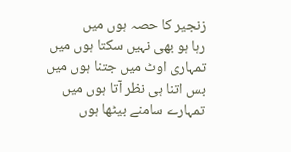زنجیر کا حصہ ہوں میں
رہا ہو بھی نہیں سکتا ہوں میں
تمہاری اوٹ میں جتنا ہوں میں
بس اتنا ہی نظر آتا ہوں میں
تمہارے سامنے بیٹھا ہوں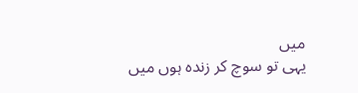میں
یہی تو سوچ کر زندہ ہوں میں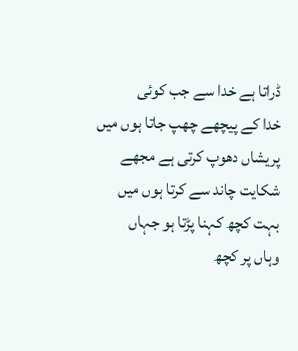ڈراتا ہے خدا سے جب کوئی
خدا کے پیچھے چھپ جاتا ہوں میں
پریشاں دھوپ کرتی ہے مجھے
شکایت چاند سے کرتا ہوں میں
بہت کچھ کہنا پڑتا ہو جہاں
وہاں پر کچھ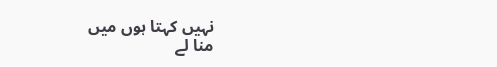نہیں کہتا ہوں میں
منا لے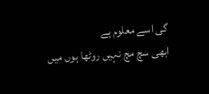گی اسے معلوم ہے
ابھی سچ مچ نہیں روٹھا ہوں میں